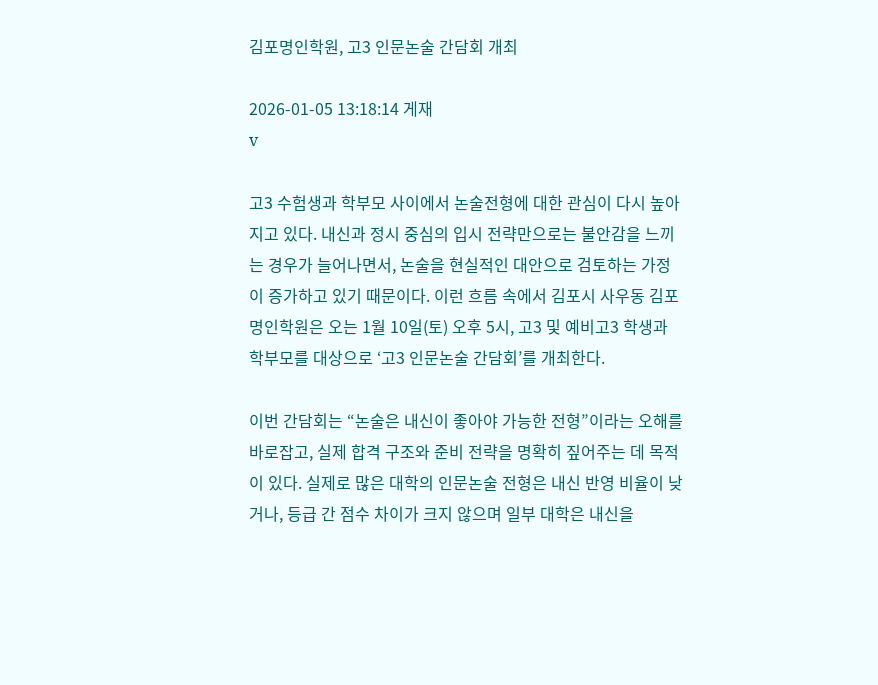김포명인학원, 고3 인문논술 간담회 개최

2026-01-05 13:18:14 게재
v

고3 수험생과 학부모 사이에서 논술전형에 대한 관심이 다시 높아지고 있다. 내신과 정시 중심의 입시 전략만으로는 불안감을 느끼는 경우가 늘어나면서, 논술을 현실적인 대안으로 검토하는 가정이 증가하고 있기 때문이다. 이런 흐름 속에서 김포시 사우동 김포명인학원은 오는 1월 10일(토) 오후 5시, 고3 및 예비고3 학생과 학부모를 대상으로 ‘고3 인문논술 간담회’를 개최한다.

이번 간담회는 “논술은 내신이 좋아야 가능한 전형”이라는 오해를 바로잡고, 실제 합격 구조와 준비 전략을 명확히 짚어주는 데 목적이 있다. 실제로 많은 대학의 인문논술 전형은 내신 반영 비율이 낮거나, 등급 간 점수 차이가 크지 않으며 일부 대학은 내신을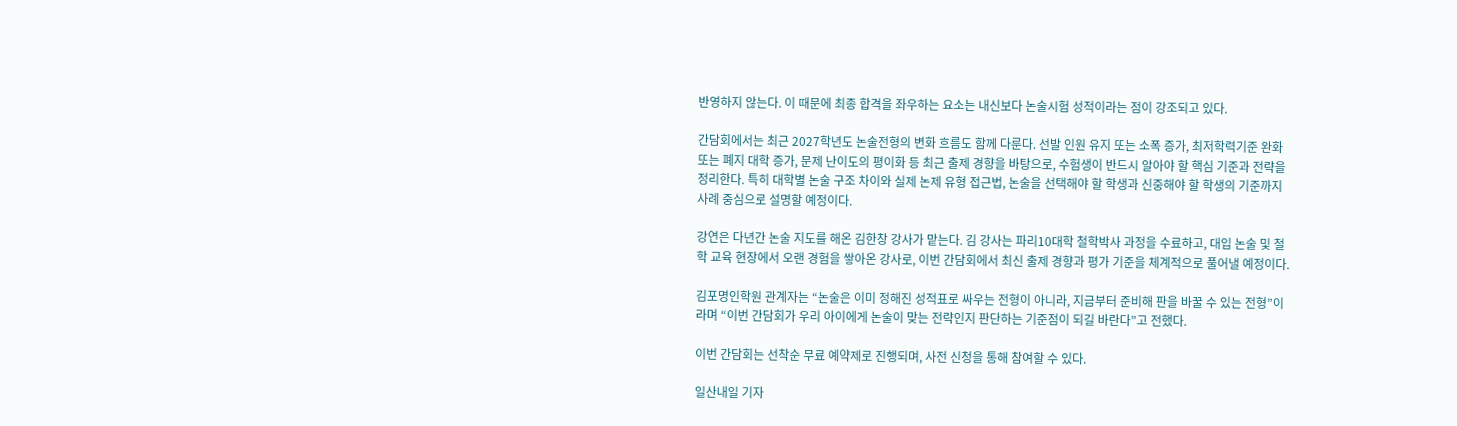반영하지 않는다. 이 때문에 최종 합격을 좌우하는 요소는 내신보다 논술시험 성적이라는 점이 강조되고 있다.

간담회에서는 최근 2027학년도 논술전형의 변화 흐름도 함께 다룬다. 선발 인원 유지 또는 소폭 증가, 최저학력기준 완화 또는 폐지 대학 증가, 문제 난이도의 평이화 등 최근 출제 경향을 바탕으로, 수험생이 반드시 알아야 할 핵심 기준과 전략을 정리한다. 특히 대학별 논술 구조 차이와 실제 논제 유형 접근법, 논술을 선택해야 할 학생과 신중해야 할 학생의 기준까지 사례 중심으로 설명할 예정이다.

강연은 다년간 논술 지도를 해온 김한창 강사가 맡는다. 김 강사는 파리10대학 철학박사 과정을 수료하고, 대입 논술 및 철학 교육 현장에서 오랜 경험을 쌓아온 강사로, 이번 간담회에서 최신 출제 경향과 평가 기준을 체계적으로 풀어낼 예정이다.

김포명인학원 관계자는 “논술은 이미 정해진 성적표로 싸우는 전형이 아니라, 지금부터 준비해 판을 바꿀 수 있는 전형”이라며 “이번 간담회가 우리 아이에게 논술이 맞는 전략인지 판단하는 기준점이 되길 바란다”고 전했다.

이번 간담회는 선착순 무료 예약제로 진행되며, 사전 신청을 통해 참여할 수 있다.

일산내일 기자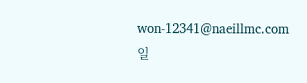won-12341@naeillmc.com
일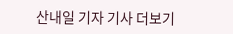산내일 기자 기사 더보기